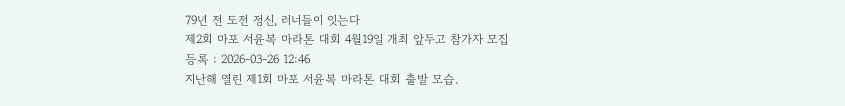79년 전 도전 정신, 러너들이 잇는다
제2회 마포 서윤복 마라톤 대회 4월19일 개최 앞두고 참가자 모집
등록 : 2026-03-26 12:46
지난해 열린 제1회 마포 서윤복 마라톤 대회 출발 모습.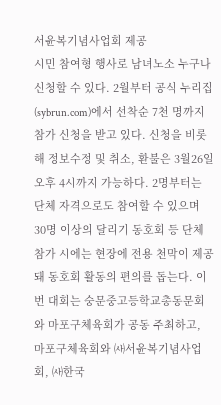서윤복기념사업회 제공
시민 참여형 행사로 남녀노소 누구나 신청할 수 있다. 2월부터 공식 누리집(sybrun.com)에서 선착순 7천 명까지 참가 신청을 받고 있다. 신청을 비롯해 정보수정 및 취소, 환불은 3월26일 오후 4시까지 가능하다. 2명부터는 단체 자격으로도 참여할 수 있으며 30명 이상의 달리기 동호회 등 단체 참가 시에는 현장에 전용 천막이 제공돼 동호회 활동의 편의를 돕는다. 이번 대회는 숭문중고등학교총동문회와 마포구체육회가 공동 주최하고, 마포구체육회와 ㈔서윤복기념사업회, ㈔한국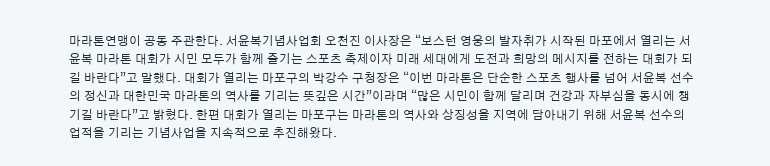마라톤연맹이 공동 주관한다. 서윤복기념사업회 오천진 이사장은 “보스턴 영웅의 발자취가 시작된 마포에서 열리는 서윤복 마라톤 대회가 시민 모두가 함께 즐기는 스포츠 축제이자 미래 세대에게 도전과 희망의 메시지를 전하는 대회가 되길 바란다”고 말했다. 대회가 열리는 마포구의 박강수 구청장은 “이번 마라톤은 단순한 스포츠 행사를 넘어 서윤복 선수의 정신과 대한민국 마라톤의 역사를 기리는 뜻깊은 시간”이라며 “많은 시민이 함께 달리며 건강과 자부심을 동시에 챙기길 바란다”고 밝혔다. 한편 대회가 열리는 마포구는 마라톤의 역사와 상징성을 지역에 담아내기 위해 서윤복 선수의 업적을 기리는 기념사업을 지속적으로 추진해왔다.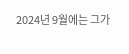2024년 9월에는 그가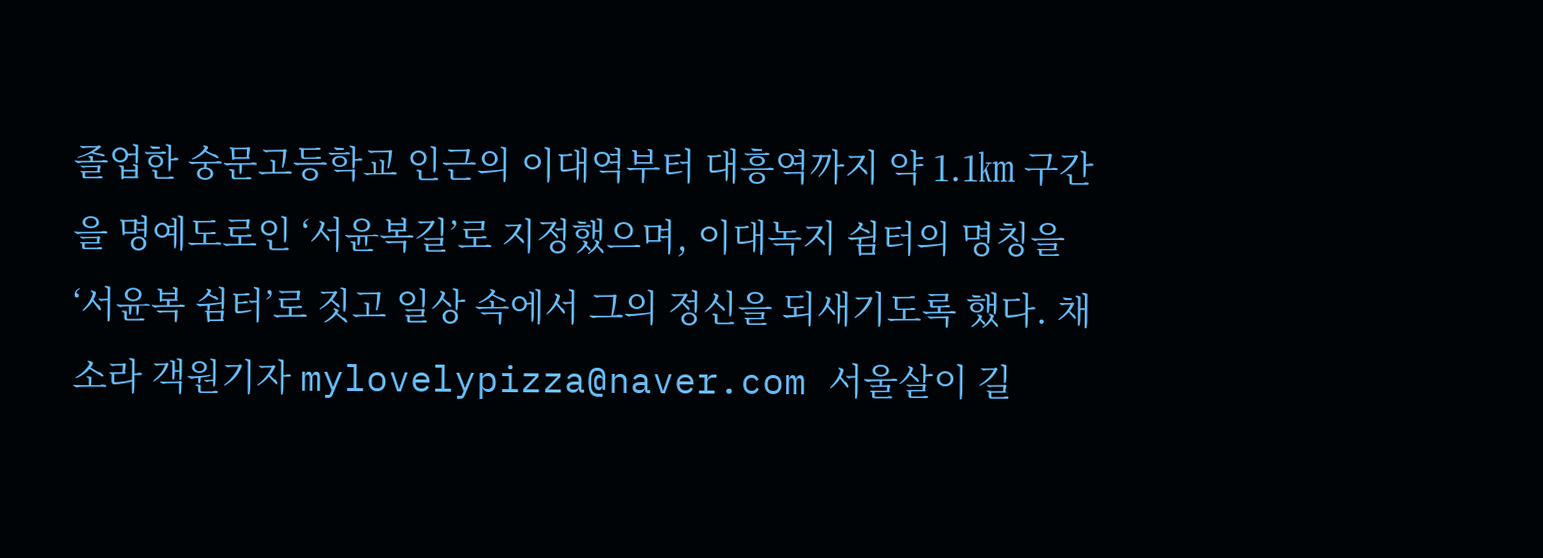졸업한 숭문고등학교 인근의 이대역부터 대흥역까지 약 1.1㎞ 구간을 명예도로인 ‘서윤복길’로 지정했으며, 이대녹지 쉼터의 명칭을 ‘서윤복 쉼터’로 짓고 일상 속에서 그의 정신을 되새기도록 했다. 채소라 객원기자 mylovelypizza@naver.com 서울살이 길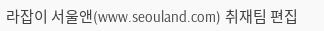라잡이 서울앤(www.seouland.com) 취재팀 편집